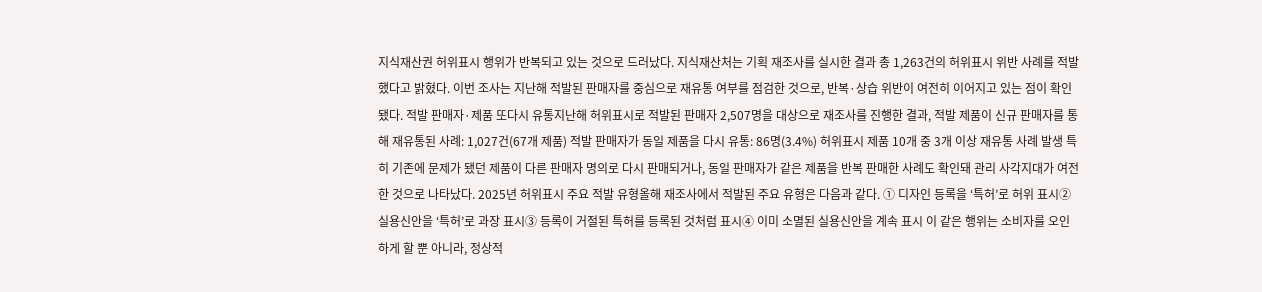지식재산권 허위표시 행위가 반복되고 있는 것으로 드러났다. 지식재산처는 기획 재조사를 실시한 결과 총 1,263건의 허위표시 위반 사례를 적발했다고 밝혔다. 이번 조사는 지난해 적발된 판매자를 중심으로 재유통 여부를 점검한 것으로, 반복·상습 위반이 여전히 이어지고 있는 점이 확인됐다. 적발 판매자·제품 또다시 유통지난해 허위표시로 적발된 판매자 2,507명을 대상으로 재조사를 진행한 결과, 적발 제품이 신규 판매자를 통해 재유통된 사례: 1,027건(67개 제품) 적발 판매자가 동일 제품을 다시 유통: 86명(3.4%) 허위표시 제품 10개 중 3개 이상 재유통 사례 발생 특히 기존에 문제가 됐던 제품이 다른 판매자 명의로 다시 판매되거나, 동일 판매자가 같은 제품을 반복 판매한 사례도 확인돼 관리 사각지대가 여전한 것으로 나타났다. 2025년 허위표시 주요 적발 유형올해 재조사에서 적발된 주요 유형은 다음과 같다. ① 디자인 등록을 ‘특허’로 허위 표시② 실용신안을 ‘특허’로 과장 표시③ 등록이 거절된 특허를 등록된 것처럼 표시④ 이미 소멸된 실용신안을 계속 표시 이 같은 행위는 소비자를 오인하게 할 뿐 아니라, 정상적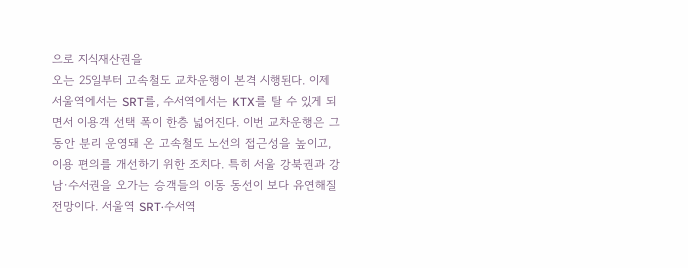으로 지식재산권을
오는 25일부터 고속철도 교차운행이 본격 시행된다. 이제 서울역에서는 SRT를, 수서역에서는 KTX를 탈 수 있게 되면서 이용객 선택 폭이 한층 넓어진다. 이번 교차운행은 그동안 분리 운영돼 온 고속철도 노선의 접근성을 높이고, 이용 편의를 개선하기 위한 조치다. 특히 서울 강북권과 강남·수서권을 오가는 승객들의 이동 동선이 보다 유연해질 전망이다. 서울역 SRT·수서역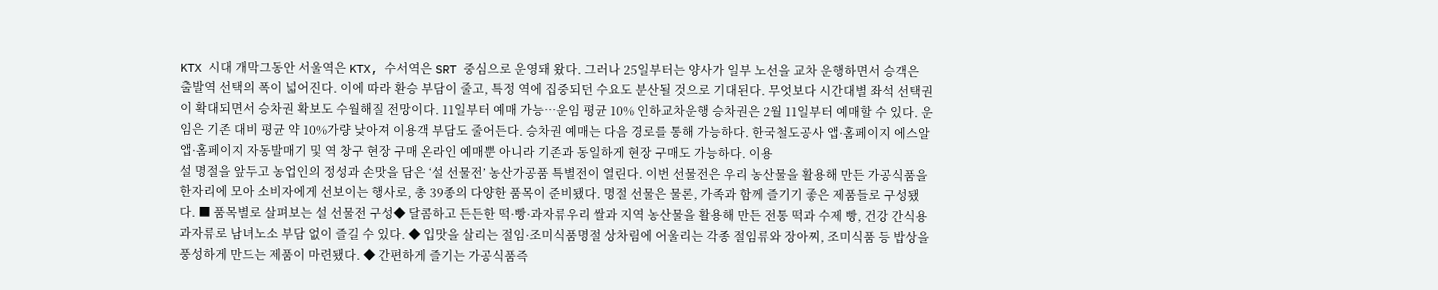KTX 시대 개막그동안 서울역은 KTX, 수서역은 SRT 중심으로 운영돼 왔다. 그러나 25일부터는 양사가 일부 노선을 교차 운행하면서 승객은 출발역 선택의 폭이 넓어진다. 이에 따라 환승 부담이 줄고, 특정 역에 집중되던 수요도 분산될 것으로 기대된다. 무엇보다 시간대별 좌석 선택권이 확대되면서 승차권 확보도 수월해질 전망이다. 11일부터 예매 가능…운임 평균 10% 인하교차운행 승차권은 2월 11일부터 예매할 수 있다. 운임은 기존 대비 평균 약 10%가량 낮아져 이용객 부담도 줄어든다. 승차권 예매는 다음 경로를 통해 가능하다. 한국철도공사 앱·홈페이지 에스알 앱·홈페이지 자동발매기 및 역 창구 현장 구매 온라인 예매뿐 아니라 기존과 동일하게 현장 구매도 가능하다. 이용
설 명절을 앞두고 농업인의 정성과 손맛을 담은 ‘설 선물전’ 농산가공품 특별전이 열린다. 이번 선물전은 우리 농산물을 활용해 만든 가공식품을 한자리에 모아 소비자에게 선보이는 행사로, 총 39종의 다양한 품목이 준비됐다. 명절 선물은 물론, 가족과 함께 즐기기 좋은 제품들로 구성됐다. ■ 품목별로 살펴보는 설 선물전 구성◆ 달콤하고 든든한 떡·빵·과자류우리 쌀과 지역 농산물을 활용해 만든 전통 떡과 수제 빵, 건강 간식용 과자류로 남녀노소 부담 없이 즐길 수 있다. ◆ 입맛을 살리는 절임·조미식품명절 상차림에 어울리는 각종 절임류와 장아찌, 조미식품 등 밥상을 풍성하게 만드는 제품이 마련됐다. ◆ 간편하게 즐기는 가공식품즉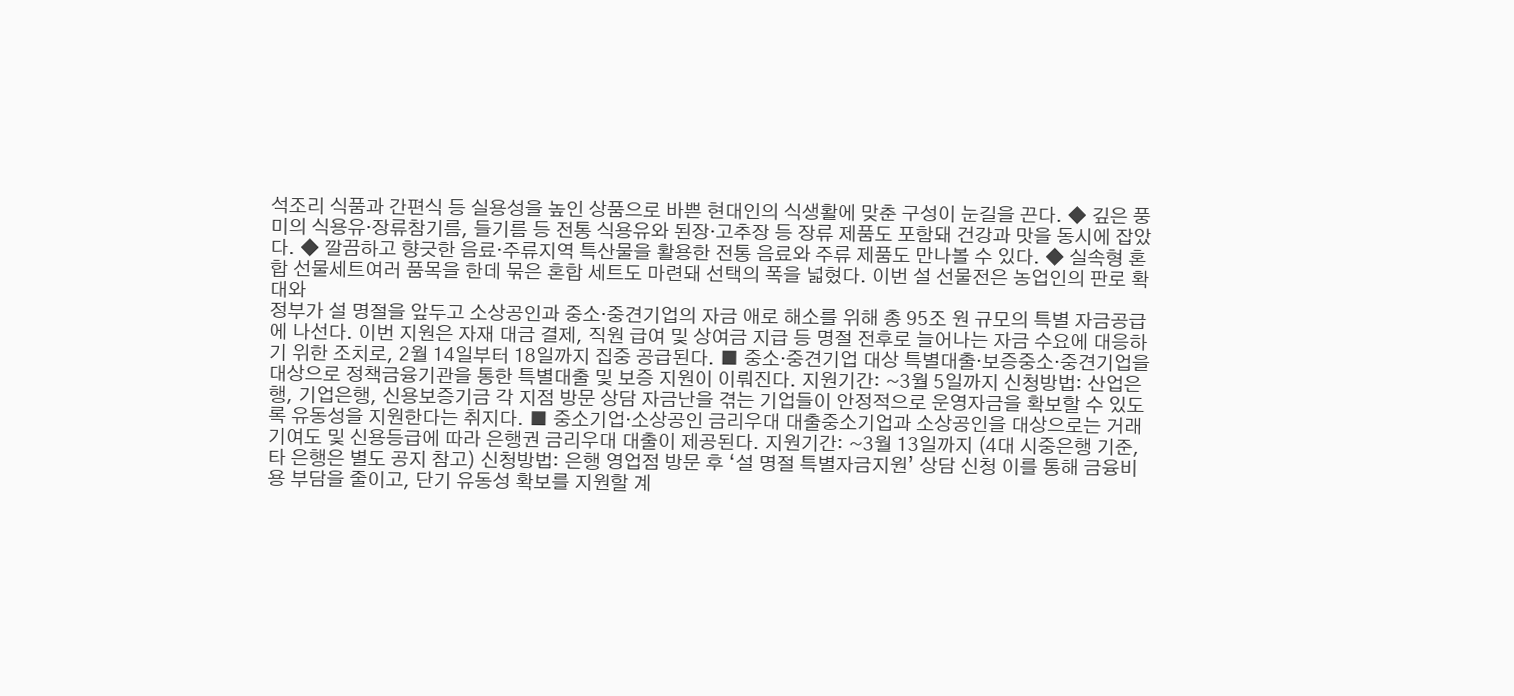석조리 식품과 간편식 등 실용성을 높인 상품으로 바쁜 현대인의 식생활에 맞춘 구성이 눈길을 끈다. ◆ 깊은 풍미의 식용유·장류참기름, 들기름 등 전통 식용유와 된장·고추장 등 장류 제품도 포함돼 건강과 맛을 동시에 잡았다. ◆ 깔끔하고 향긋한 음료·주류지역 특산물을 활용한 전통 음료와 주류 제품도 만나볼 수 있다. ◆ 실속형 혼합 선물세트여러 품목을 한데 묶은 혼합 세트도 마련돼 선택의 폭을 넓혔다. 이번 설 선물전은 농업인의 판로 확대와
정부가 설 명절을 앞두고 소상공인과 중소·중견기업의 자금 애로 해소를 위해 총 95조 원 규모의 특별 자금공급에 나선다. 이번 지원은 자재 대금 결제, 직원 급여 및 상여금 지급 등 명절 전후로 늘어나는 자금 수요에 대응하기 위한 조치로, 2월 14일부터 18일까지 집중 공급된다. ■ 중소·중견기업 대상 특별대출·보증중소·중견기업을 대상으로 정책금융기관을 통한 특별대출 및 보증 지원이 이뤄진다. 지원기간: ~3월 5일까지 신청방법: 산업은행, 기업은행, 신용보증기금 각 지점 방문 상담 자금난을 겪는 기업들이 안정적으로 운영자금을 확보할 수 있도록 유동성을 지원한다는 취지다. ■ 중소기업·소상공인 금리우대 대출중소기업과 소상공인을 대상으로는 거래 기여도 및 신용등급에 따라 은행권 금리우대 대출이 제공된다. 지원기간: ~3월 13일까지 (4대 시중은행 기준, 타 은행은 별도 공지 참고) 신청방법: 은행 영업점 방문 후 ‘설 명절 특별자금지원’ 상담 신청 이를 통해 금융비용 부담을 줄이고, 단기 유동성 확보를 지원할 계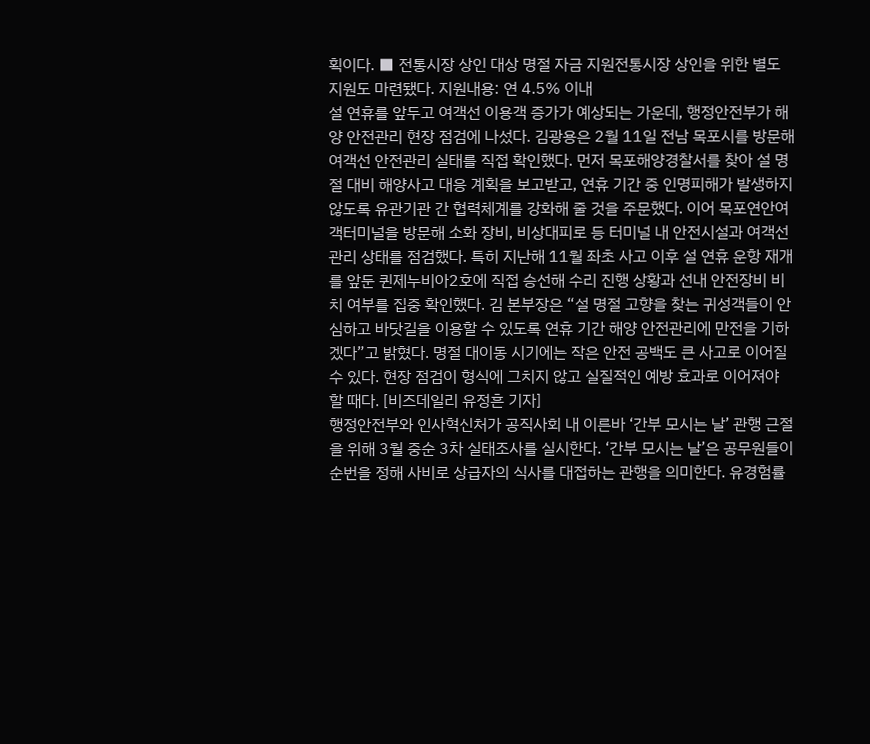획이다. ■ 전통시장 상인 대상 명절 자금 지원전통시장 상인을 위한 별도 지원도 마련됐다. 지원내용: 연 4.5% 이내
설 연휴를 앞두고 여객선 이용객 증가가 예상되는 가운데, 행정안전부가 해양 안전관리 현장 점검에 나섰다. 김광용은 2월 11일 전남 목포시를 방문해 여객선 안전관리 실태를 직접 확인했다. 먼저 목포해양경찰서를 찾아 설 명절 대비 해양사고 대응 계획을 보고받고, 연휴 기간 중 인명피해가 발생하지 않도록 유관기관 간 협력체계를 강화해 줄 것을 주문했다. 이어 목포연안여객터미널을 방문해 소화 장비, 비상대피로 등 터미널 내 안전시설과 여객선 관리 상태를 점검했다. 특히 지난해 11월 좌초 사고 이후 설 연휴 운항 재개를 앞둔 퀸제누비아2호에 직접 승선해 수리 진행 상황과 선내 안전장비 비치 여부를 집중 확인했다. 김 본부장은 “설 명절 고향을 찾는 귀성객들이 안심하고 바닷길을 이용할 수 있도록 연휴 기간 해양 안전관리에 만전을 기하겠다”고 밝혔다. 명절 대이동 시기에는 작은 안전 공백도 큰 사고로 이어질 수 있다. 현장 점검이 형식에 그치지 않고 실질적인 예방 효과로 이어져야 할 때다. [비즈데일리 유정흔 기자]
행정안전부와 인사혁신처가 공직사회 내 이른바 ‘간부 모시는 날’ 관행 근절을 위해 3월 중순 3차 실태조사를 실시한다. ‘간부 모시는 날’은 공무원들이 순번을 정해 사비로 상급자의 식사를 대접하는 관행을 의미한다. 유경험률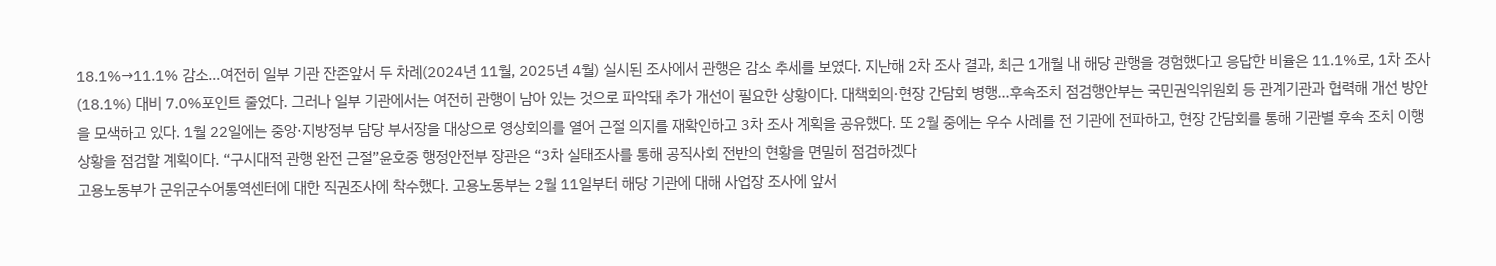18.1%→11.1% 감소…여전히 일부 기관 잔존앞서 두 차례(2024년 11월, 2025년 4월) 실시된 조사에서 관행은 감소 추세를 보였다. 지난해 2차 조사 결과, 최근 1개월 내 해당 관행을 경험했다고 응답한 비율은 11.1%로, 1차 조사(18.1%) 대비 7.0%포인트 줄었다. 그러나 일부 기관에서는 여전히 관행이 남아 있는 것으로 파악돼 추가 개선이 필요한 상황이다. 대책회의·현장 간담회 병행…후속조치 점검행안부는 국민권익위원회 등 관계기관과 협력해 개선 방안을 모색하고 있다. 1월 22일에는 중앙·지방정부 담당 부서장을 대상으로 영상회의를 열어 근절 의지를 재확인하고 3차 조사 계획을 공유했다. 또 2월 중에는 우수 사례를 전 기관에 전파하고, 현장 간담회를 통해 기관별 후속 조치 이행 상황을 점검할 계획이다. “구시대적 관행 완전 근절”윤호중 행정안전부 장관은 “3차 실태조사를 통해 공직사회 전반의 현황을 면밀히 점검하겠다
고용노동부가 군위군수어통역센터에 대한 직권조사에 착수했다. 고용노동부는 2월 11일부터 해당 기관에 대해 사업장 조사에 앞서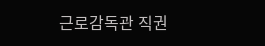근로감독관 직권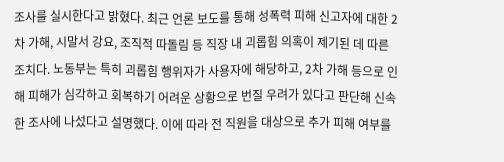조사를 실시한다고 밝혔다. 최근 언론 보도를 통해 성폭력 피해 신고자에 대한 2차 가해, 시말서 강요, 조직적 따돌림 등 직장 내 괴롭힘 의혹이 제기된 데 따른 조치다. 노동부는 특히 괴롭힘 행위자가 사용자에 해당하고, 2차 가해 등으로 인해 피해가 심각하고 회복하기 어려운 상황으로 번질 우려가 있다고 판단해 신속한 조사에 나섰다고 설명했다. 이에 따라 전 직원을 대상으로 추가 피해 여부를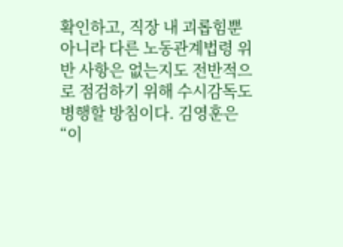확인하고, 직장 내 괴롭힘뿐 아니라 다른 노동관계법령 위반 사항은 없는지도 전반적으로 점검하기 위해 수시감독도 병행할 방침이다. 김영훈은 “이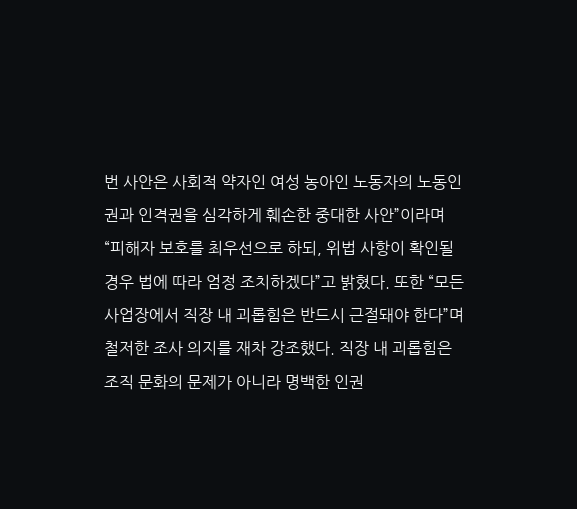번 사안은 사회적 약자인 여성 농아인 노동자의 노동인권과 인격권을 심각하게 훼손한 중대한 사안”이라며 “피해자 보호를 최우선으로 하되, 위법 사항이 확인될 경우 법에 따라 엄정 조치하겠다”고 밝혔다. 또한 “모든 사업장에서 직장 내 괴롭힘은 반드시 근절돼야 한다”며 철저한 조사 의지를 재차 강조했다. 직장 내 괴롭힘은 조직 문화의 문제가 아니라 명백한 인권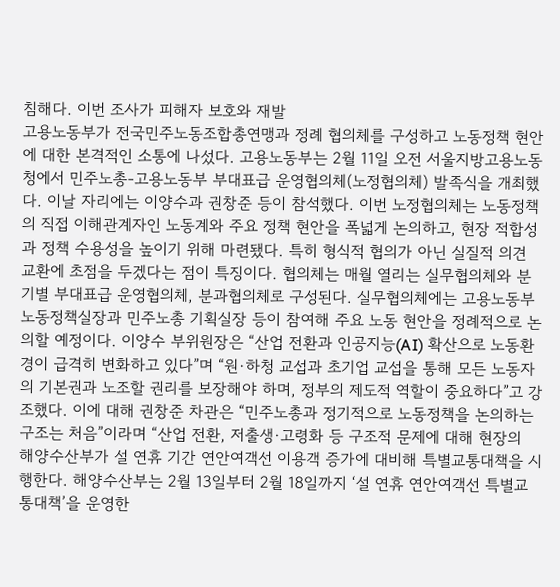침해다. 이번 조사가 피해자 보호와 재발
고용노동부가 전국민주노동조합총연맹과 정례 협의체를 구성하고 노동정책 현안에 대한 본격적인 소통에 나섰다. 고용노동부는 2월 11일 오전 서울지방고용노동청에서 민주노총-고용노동부 부대표급 운영협의체(노정협의체) 발족식을 개최했다. 이날 자리에는 이양수과 권창준 등이 참석했다. 이번 노정협의체는 노동정책의 직접 이해관계자인 노동계와 주요 정책 현안을 폭넓게 논의하고, 현장 적합성과 정책 수용성을 높이기 위해 마련됐다. 특히 형식적 협의가 아닌 실질적 의견 교환에 초점을 두겠다는 점이 특징이다. 협의체는 매월 열리는 실무협의체와 분기별 부대표급 운영협의체, 분과협의체로 구성된다. 실무협의체에는 고용노동부 노동정책실장과 민주노총 기획실장 등이 참여해 주요 노동 현안을 정례적으로 논의할 예정이다. 이양수 부위원장은 “산업 전환과 인공지능(AI) 확산으로 노동환경이 급격히 변화하고 있다”며 “원·하청 교섭과 초기업 교섭을 통해 모든 노동자의 기본권과 노조할 권리를 보장해야 하며, 정부의 제도적 역할이 중요하다”고 강조했다. 이에 대해 권창준 차관은 “민주노총과 정기적으로 노동정책을 논의하는 구조는 처음”이라며 “산업 전환, 저출생·고령화 등 구조적 문제에 대해 현장의
해양수산부가 설 연휴 기간 연안여객선 이용객 증가에 대비해 특별교통대책을 시행한다. 해양수산부는 2월 13일부터 2월 18일까지 ‘설 연휴 연안여객선 특별교통대책’을 운영한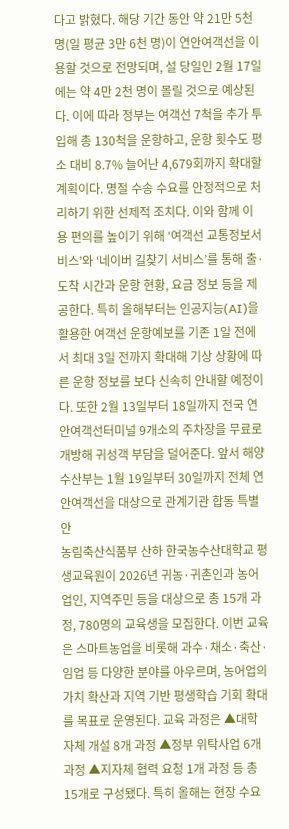다고 밝혔다. 해당 기간 동안 약 21만 5천 명(일 평균 3만 6천 명)이 연안여객선을 이용할 것으로 전망되며, 설 당일인 2월 17일에는 약 4만 2천 명이 몰릴 것으로 예상된다. 이에 따라 정부는 여객선 7척을 추가 투입해 총 130척을 운항하고, 운항 횟수도 평소 대비 8.7% 늘어난 4,679회까지 확대할 계획이다. 명절 수송 수요를 안정적으로 처리하기 위한 선제적 조치다. 이와 함께 이용 편의를 높이기 위해 ‘여객선 교통정보서비스’와 ‘네이버 길찾기 서비스’를 통해 출·도착 시간과 운항 현황, 요금 정보 등을 제공한다. 특히 올해부터는 인공지능(AI)을 활용한 여객선 운항예보를 기존 1일 전에서 최대 3일 전까지 확대해 기상 상황에 따른 운항 정보를 보다 신속히 안내할 예정이다. 또한 2월 13일부터 18일까지 전국 연안여객선터미널 9개소의 주차장을 무료로 개방해 귀성객 부담을 덜어준다. 앞서 해양수산부는 1월 19일부터 30일까지 전체 연안여객선을 대상으로 관계기관 합동 특별안
농림축산식품부 산하 한국농수산대학교 평생교육원이 2026년 귀농·귀촌인과 농어업인, 지역주민 등을 대상으로 총 15개 과정, 780명의 교육생을 모집한다. 이번 교육은 스마트농업을 비롯해 과수·채소·축산·임업 등 다양한 분야를 아우르며, 농어업의 가치 확산과 지역 기반 평생학습 기회 확대를 목표로 운영된다. 교육 과정은 ▲대학 자체 개설 8개 과정 ▲정부 위탁사업 6개 과정 ▲지자체 협력 요청 1개 과정 등 총 15개로 구성됐다. 특히 올해는 현장 수요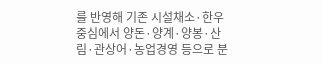를 반영해 기존 시설채소·한우 중심에서 양돈·양계·양봉·산림·관상어·농업경영 등으로 분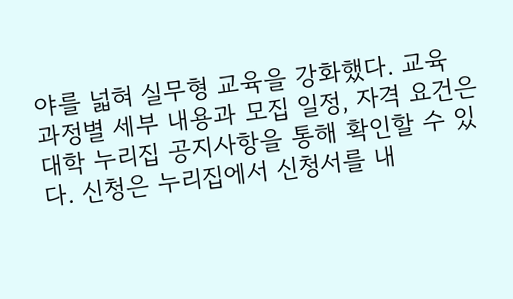야를 넓혀 실무형 교육을 강화했다. 교육 과정별 세부 내용과 모집 일정, 자격 요건은 대학 누리집 공지사항을 통해 확인할 수 있다. 신청은 누리집에서 신청서를 내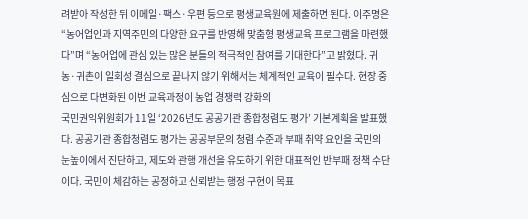려받아 작성한 뒤 이메일·팩스·우편 등으로 평생교육원에 제출하면 된다. 이주명은 “농어업인과 지역주민의 다양한 요구를 반영해 맞춤형 평생교육 프로그램을 마련했다”며 “농어업에 관심 있는 많은 분들의 적극적인 참여를 기대한다”고 밝혔다. 귀농·귀촌이 일회성 결심으로 끝나지 않기 위해서는 체계적인 교육이 필수다. 현장 중심으로 다변화된 이번 교육과정이 농업 경쟁력 강화의
국민권익위원회가 11일 ‘2026년도 공공기관 종합청렴도 평가’ 기본계획을 발표했다. 공공기관 종합청렴도 평가는 공공부문의 청렴 수준과 부패 취약 요인을 국민의 눈높이에서 진단하고, 제도와 관행 개선을 유도하기 위한 대표적인 반부패 정책 수단이다. 국민이 체감하는 공정하고 신뢰받는 행정 구현이 목표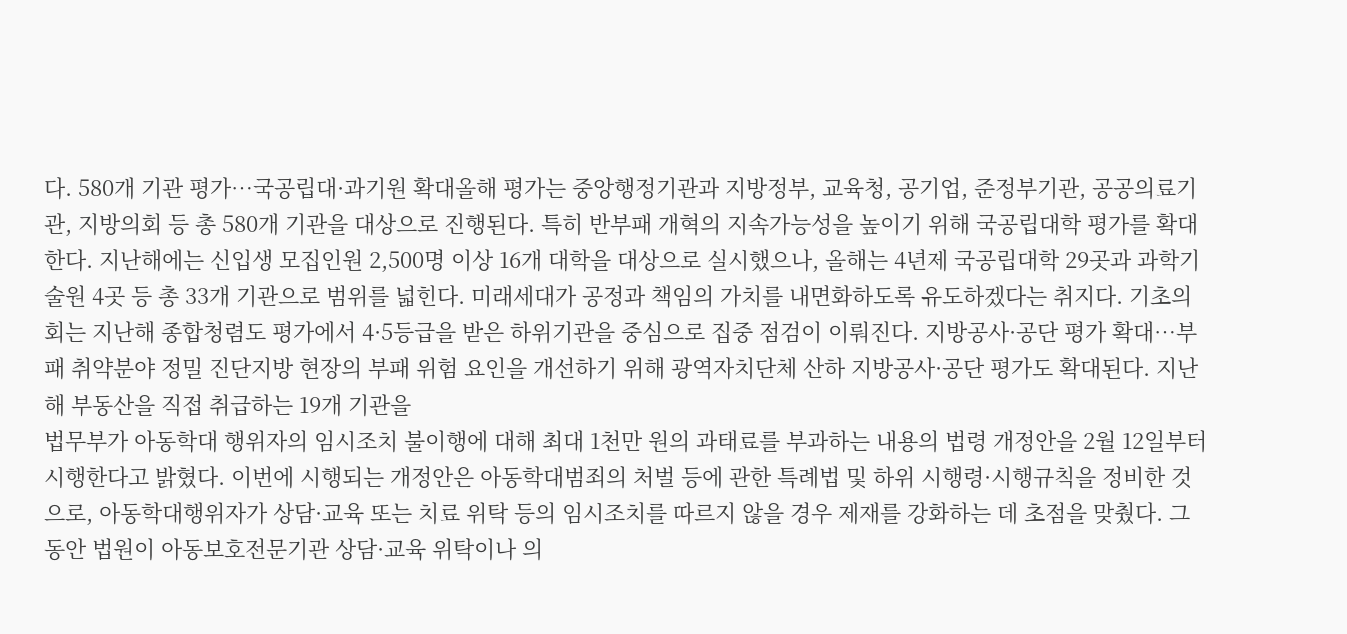다. 580개 기관 평가…국공립대·과기원 확대올해 평가는 중앙행정기관과 지방정부, 교육청, 공기업, 준정부기관, 공공의료기관, 지방의회 등 총 580개 기관을 대상으로 진행된다. 특히 반부패 개혁의 지속가능성을 높이기 위해 국공립대학 평가를 확대한다. 지난해에는 신입생 모집인원 2,500명 이상 16개 대학을 대상으로 실시했으나, 올해는 4년제 국공립대학 29곳과 과학기술원 4곳 등 총 33개 기관으로 범위를 넓힌다. 미래세대가 공정과 책임의 가치를 내면화하도록 유도하겠다는 취지다. 기초의회는 지난해 종합청렴도 평가에서 4·5등급을 받은 하위기관을 중심으로 집중 점검이 이뤄진다. 지방공사·공단 평가 확대…부패 취약분야 정밀 진단지방 현장의 부패 위험 요인을 개선하기 위해 광역자치단체 산하 지방공사·공단 평가도 확대된다. 지난해 부동산을 직접 취급하는 19개 기관을
법무부가 아동학대 행위자의 임시조치 불이행에 대해 최대 1천만 원의 과태료를 부과하는 내용의 법령 개정안을 2월 12일부터 시행한다고 밝혔다. 이번에 시행되는 개정안은 아동학대범죄의 처벌 등에 관한 특례법 및 하위 시행령·시행규칙을 정비한 것으로, 아동학대행위자가 상담·교육 또는 치료 위탁 등의 임시조치를 따르지 않을 경우 제재를 강화하는 데 초점을 맞췄다. 그동안 법원이 아동보호전문기관 상담·교육 위탁이나 의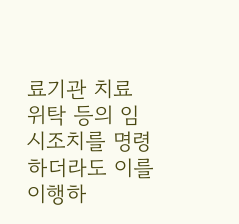료기관 치료 위탁 등의 임시조치를 명령하더라도 이를 이행하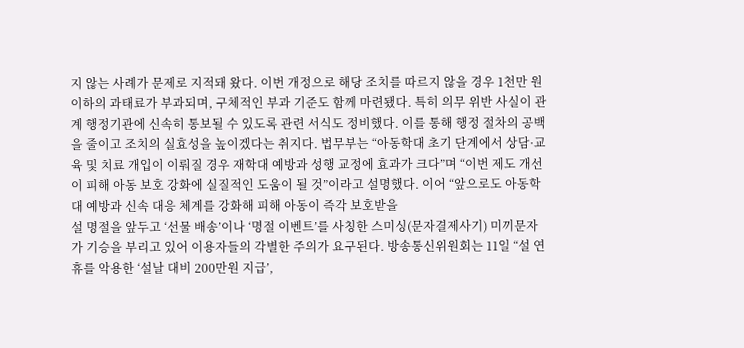지 않는 사례가 문제로 지적돼 왔다. 이번 개정으로 해당 조치를 따르지 않을 경우 1천만 원 이하의 과태료가 부과되며, 구체적인 부과 기준도 함께 마련됐다. 특히 의무 위반 사실이 관계 행정기관에 신속히 통보될 수 있도록 관련 서식도 정비했다. 이를 통해 행정 절차의 공백을 줄이고 조치의 실효성을 높이겠다는 취지다. 법무부는 “아동학대 초기 단계에서 상담·교육 및 치료 개입이 이뤄질 경우 재학대 예방과 성행 교정에 효과가 크다”며 “이번 제도 개선이 피해 아동 보호 강화에 실질적인 도움이 될 것”이라고 설명했다. 이어 “앞으로도 아동학대 예방과 신속 대응 체계를 강화해 피해 아동이 즉각 보호받을
설 명절을 앞두고 ‘선물 배송’이나 ‘명절 이벤트’를 사칭한 스미싱(문자결제사기) 미끼문자가 기승을 부리고 있어 이용자들의 각별한 주의가 요구된다. 방송통신위원회는 11일 “설 연휴를 악용한 ‘설날 대비 200만원 지급’,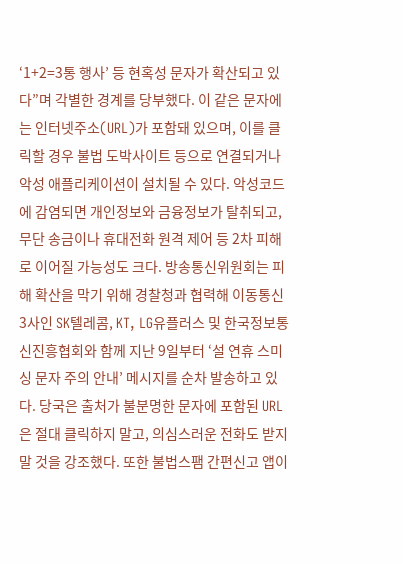‘1+2=3통 행사’ 등 현혹성 문자가 확산되고 있다”며 각별한 경계를 당부했다. 이 같은 문자에는 인터넷주소(URL)가 포함돼 있으며, 이를 클릭할 경우 불법 도박사이트 등으로 연결되거나 악성 애플리케이션이 설치될 수 있다. 악성코드에 감염되면 개인정보와 금융정보가 탈취되고, 무단 송금이나 휴대전화 원격 제어 등 2차 피해로 이어질 가능성도 크다. 방송통신위원회는 피해 확산을 막기 위해 경찰청과 협력해 이동통신 3사인 SK텔레콤, KT, LG유플러스 및 한국정보통신진흥협회와 함께 지난 9일부터 ‘설 연휴 스미싱 문자 주의 안내’ 메시지를 순차 발송하고 있다. 당국은 출처가 불분명한 문자에 포함된 URL은 절대 클릭하지 말고, 의심스러운 전화도 받지 말 것을 강조했다. 또한 불법스팸 간편신고 앱이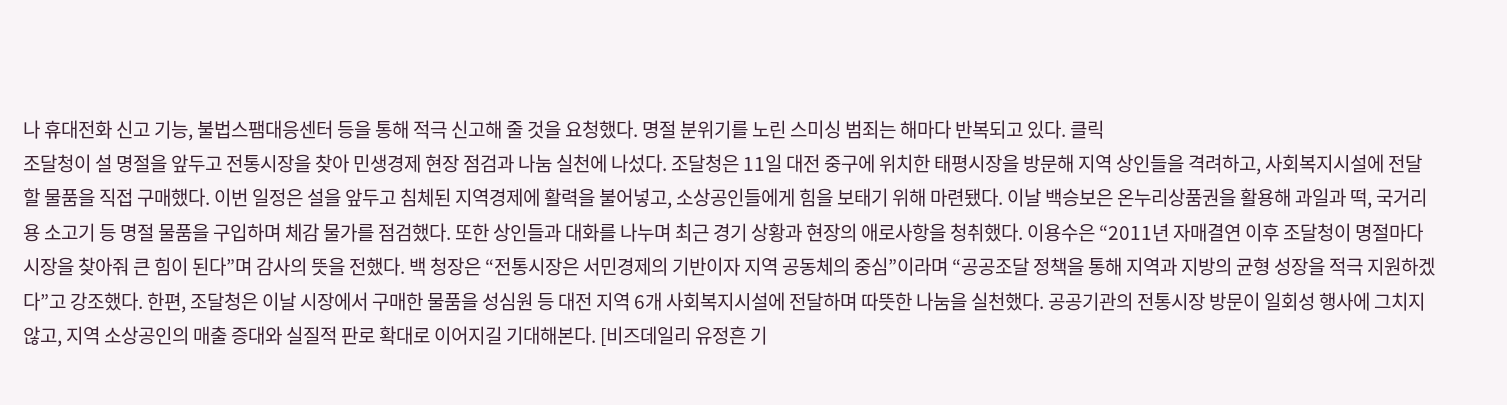나 휴대전화 신고 기능, 불법스팸대응센터 등을 통해 적극 신고해 줄 것을 요청했다. 명절 분위기를 노린 스미싱 범죄는 해마다 반복되고 있다. 클릭
조달청이 설 명절을 앞두고 전통시장을 찾아 민생경제 현장 점검과 나눔 실천에 나섰다. 조달청은 11일 대전 중구에 위치한 태평시장을 방문해 지역 상인들을 격려하고, 사회복지시설에 전달할 물품을 직접 구매했다. 이번 일정은 설을 앞두고 침체된 지역경제에 활력을 불어넣고, 소상공인들에게 힘을 보태기 위해 마련됐다. 이날 백승보은 온누리상품권을 활용해 과일과 떡, 국거리용 소고기 등 명절 물품을 구입하며 체감 물가를 점검했다. 또한 상인들과 대화를 나누며 최근 경기 상황과 현장의 애로사항을 청취했다. 이용수은 “2011년 자매결연 이후 조달청이 명절마다 시장을 찾아줘 큰 힘이 된다”며 감사의 뜻을 전했다. 백 청장은 “전통시장은 서민경제의 기반이자 지역 공동체의 중심”이라며 “공공조달 정책을 통해 지역과 지방의 균형 성장을 적극 지원하겠다”고 강조했다. 한편, 조달청은 이날 시장에서 구매한 물품을 성심원 등 대전 지역 6개 사회복지시설에 전달하며 따뜻한 나눔을 실천했다. 공공기관의 전통시장 방문이 일회성 행사에 그치지 않고, 지역 소상공인의 매출 증대와 실질적 판로 확대로 이어지길 기대해본다. [비즈데일리 유정흔 기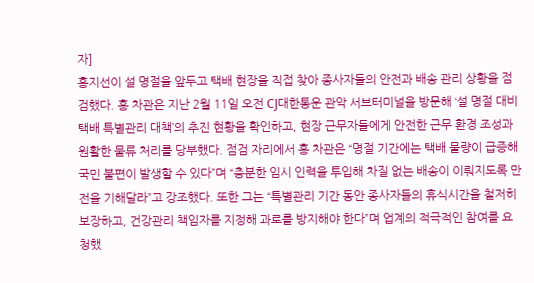자]
홍지선이 설 명절을 앞두고 택배 현장을 직접 찾아 종사자들의 안전과 배송 관리 상황을 점검했다. 홍 차관은 지난 2월 11일 오전 CJ대한통운 관악 서브터미널을 방문해 ‘설 명절 대비 택배 특별관리 대책’의 추진 현황을 확인하고, 현장 근무자들에게 안전한 근무 환경 조성과 원활한 물류 처리를 당부했다. 점검 자리에서 홍 차관은 “명절 기간에는 택배 물량이 급증해 국민 불편이 발생할 수 있다”며 “충분한 임시 인력을 투입해 차질 없는 배송이 이뤄지도록 만전을 기해달라”고 강조했다. 또한 그는 “특별관리 기간 동안 종사자들의 휴식시간을 철저히 보장하고, 건강관리 책임자를 지정해 과로를 방지해야 한다”며 업계의 적극적인 참여를 요청했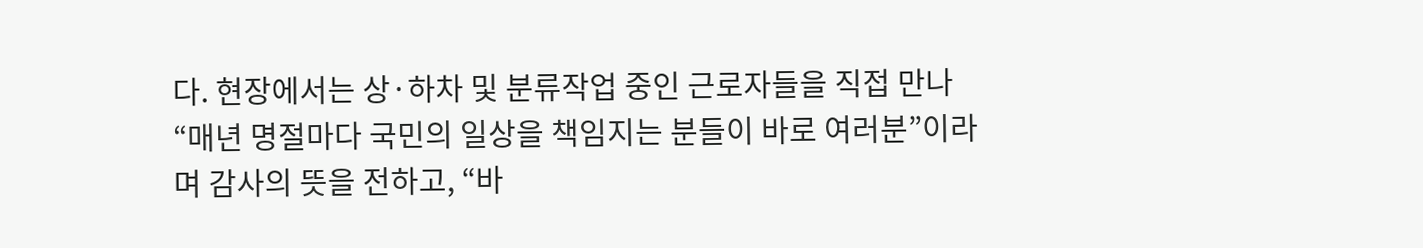다. 현장에서는 상·하차 및 분류작업 중인 근로자들을 직접 만나 “매년 명절마다 국민의 일상을 책임지는 분들이 바로 여러분”이라며 감사의 뜻을 전하고, “바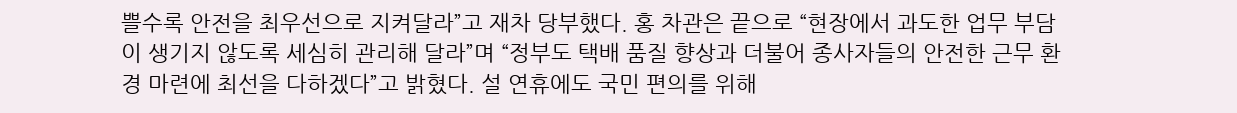쁠수록 안전을 최우선으로 지켜달라”고 재차 당부했다. 홍 차관은 끝으로 “현장에서 과도한 업무 부담이 생기지 않도록 세심히 관리해 달라”며 “정부도 택배 품질 향상과 더불어 종사자들의 안전한 근무 환경 마련에 최선을 다하겠다”고 밝혔다. 설 연휴에도 국민 편의를 위해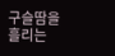구슬땀을 흘리는